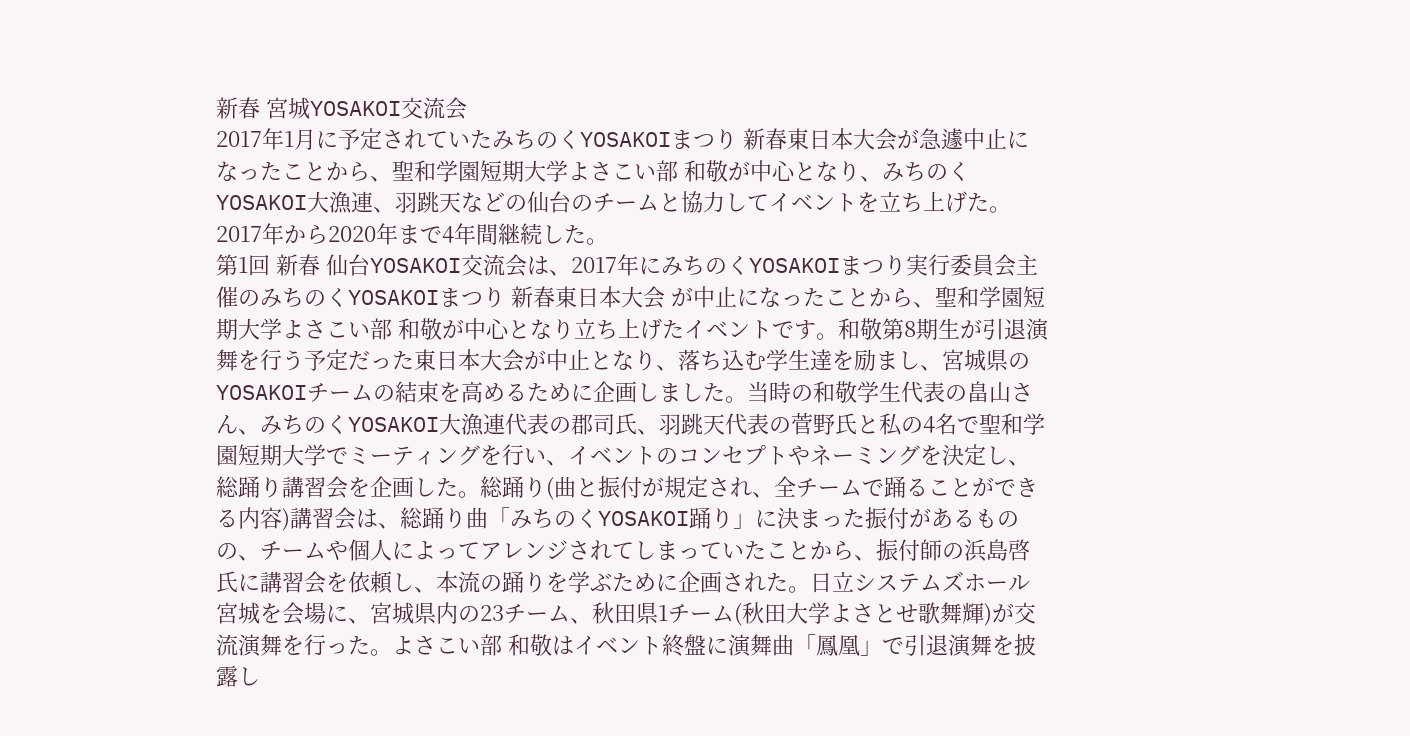新春 宮城YOSAKOI交流会
2017年1月に予定されていたみちのくYOSAKOIまつり 新春東日本大会が急遽中止になったことから、聖和学園短期大学よさこい部 和敬が中心となり、みちのくYOSAKOI大漁連、羽跳天などの仙台のチームと協力してイベントを立ち上げた。2017年から2020年まで4年間継続した。
第1回 新春 仙台YOSAKOI交流会は、2017年にみちのくYOSAKOIまつり実行委員会主催のみちのくYOSAKOIまつり 新春東日本大会 が中止になったことから、聖和学園短期大学よさこい部 和敬が中心となり立ち上げたイベントです。和敬第8期生が引退演舞を行う予定だった東日本大会が中止となり、落ち込む学生達を励まし、宮城県のYOSAKOIチームの結束を高めるために企画しました。当時の和敬学生代表の畠山さん、みちのくYOSAKOI大漁連代表の郡司氏、羽跳天代表の菅野氏と私の4名で聖和学園短期大学でミーティングを行い、イベントのコンセプトやネーミングを決定し、総踊り講習会を企画した。総踊り(曲と振付が規定され、全チームで踊ることができる内容)講習会は、総踊り曲「みちのくYOSAKOI踊り」に決まった振付があるものの、チームや個人によってアレンジされてしまっていたことから、振付師の浜島啓氏に講習会を依頼し、本流の踊りを学ぶために企画された。日立システムズホール宮城を会場に、宮城県内の23チーム、秋田県1チーム(秋田大学よさとせ歌舞輝)が交流演舞を行った。よさこい部 和敬はイベント終盤に演舞曲「鳳凰」で引退演舞を披露し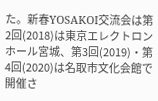た。新春YOSAKOI交流会は第2回(2018)は東京エレクトロンホール宮城、第3回(2019)・第4回(2020)は名取市文化会館で開催さ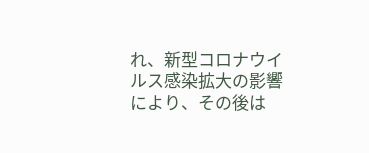れ、新型コロナウイルス感染拡大の影響により、その後は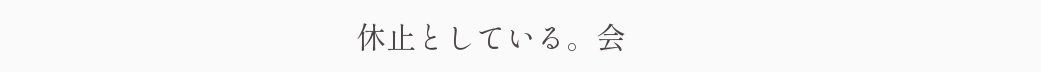休止としている。会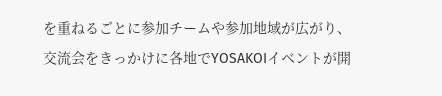を重ねるごとに参加チームや参加地域が広がり、交流会をきっかけに各地でYOSAKOIイベントが開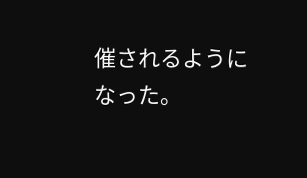催されるようになった。